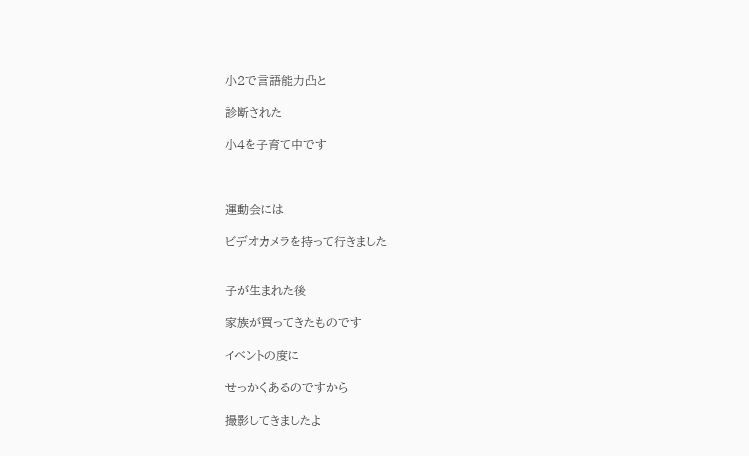小2で言語能力凸と

診断された

小4を子育て中です



運動会には

ビデオカメラを持って行きました


子が生まれた後

家族が買ってきたものです

イベントの度に

せっかくあるのですから

撮影してきましたよ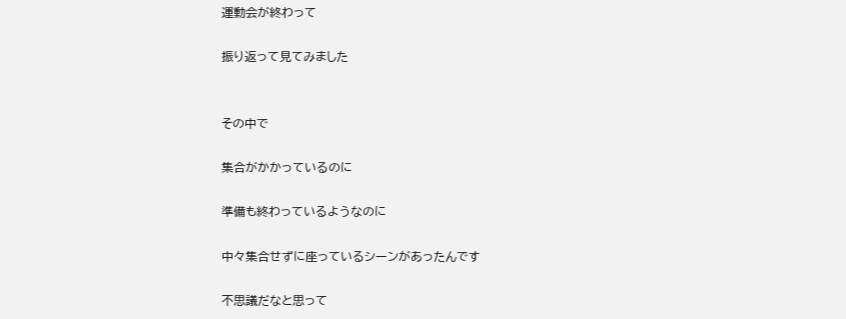運動会が終わって

振り返って見てみました


その中で

集合がかかっているのに

準備も終わっているようなのに

中々集合せずに座っているシーンがあったんです

不思議だなと思って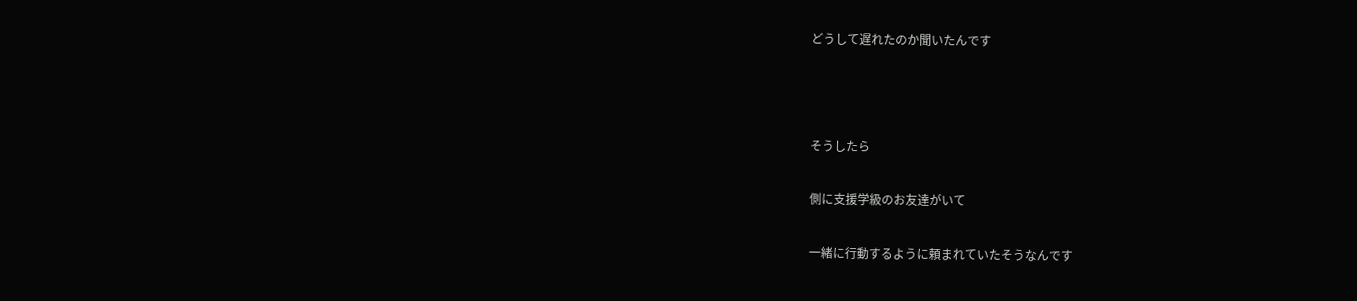どうして遅れたのか聞いたんです



そうしたら

側に支援学級のお友達がいて

一緒に行動するように頼まれていたそうなんです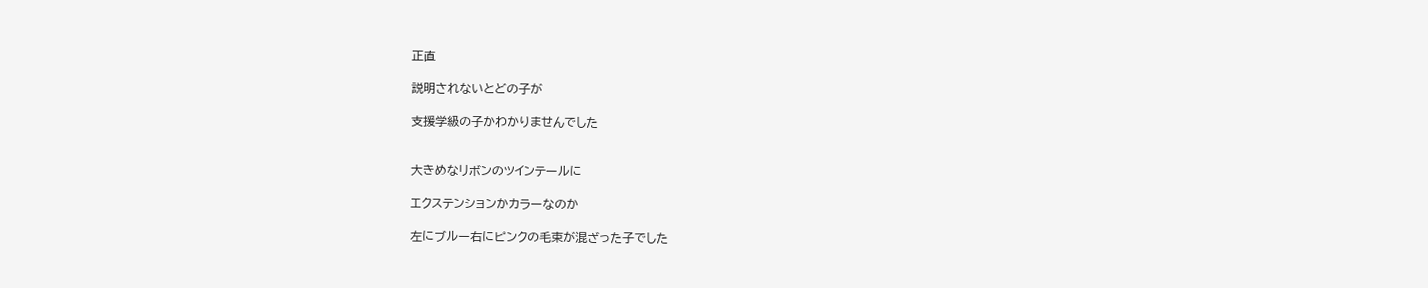正直

説明されないとどの子が

支援学級の子かわかりませんでした


大きめなリボンのツインテールに

エクステンションかカラーなのか

左にブルー右にピンクの毛束が混ざった子でした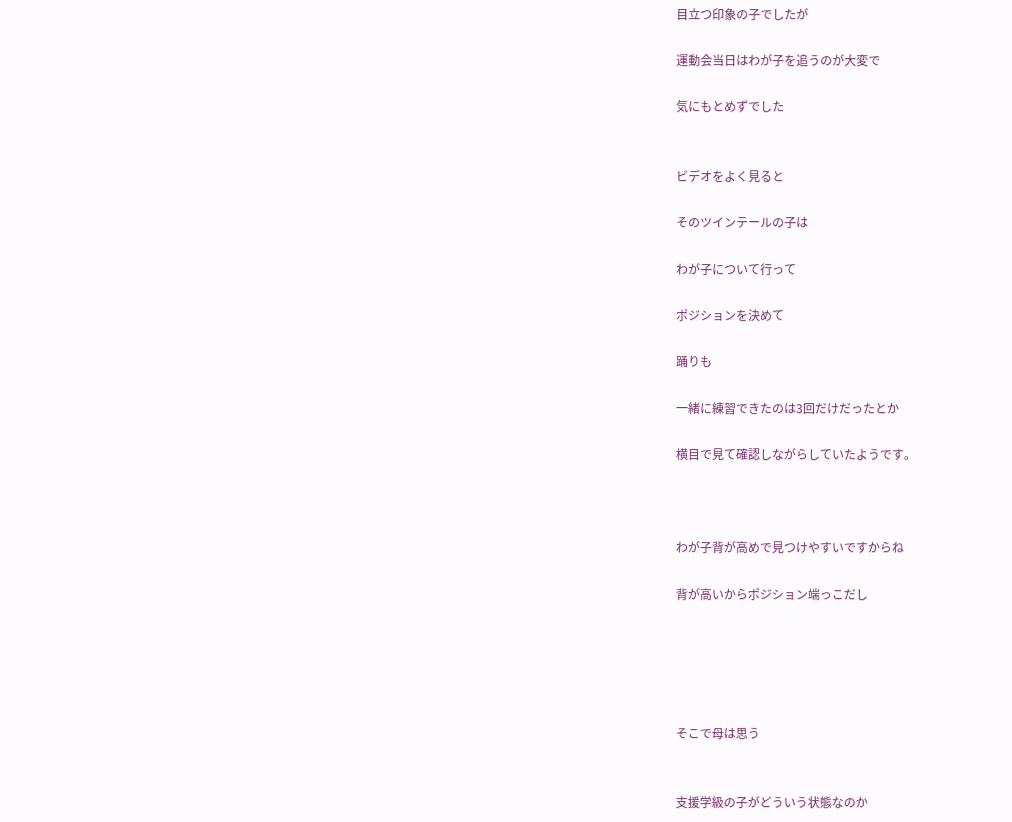目立つ印象の子でしたが

運動会当日はわが子を追うのが大変で

気にもとめずでした


ビデオをよく見ると

そのツインテールの子は

わが子について行って

ポジションを決めて

踊りも

一緒に練習できたのは3回だけだったとか

横目で見て確認しながらしていたようです。



わが子背が高めで見つけやすいですからね

背が高いからポジション端っこだし





そこで母は思う


支援学級の子がどういう状態なのか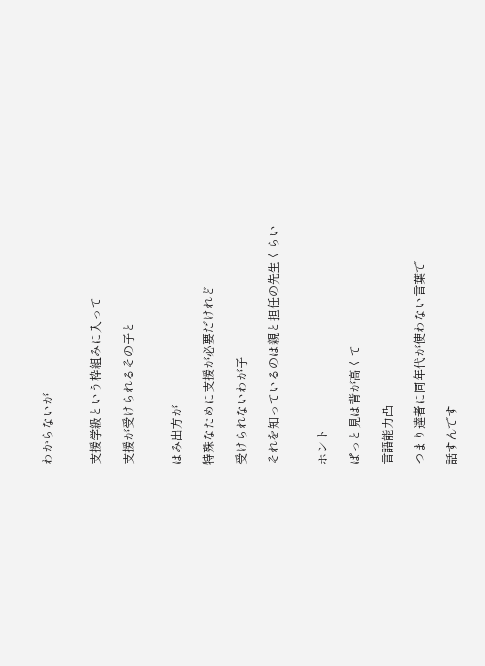わからないが


支援学級という枠組みに入って

支援が受けられるその子と


はみ出方が

特殊なために支援が必要だけれど

受けられないわが子

それを知っているのは親と担任の先生くらい


ホント

ぱっと見は背が高くて

言語能力凸

つまり達者に同年代が使わない言葉で

話すんです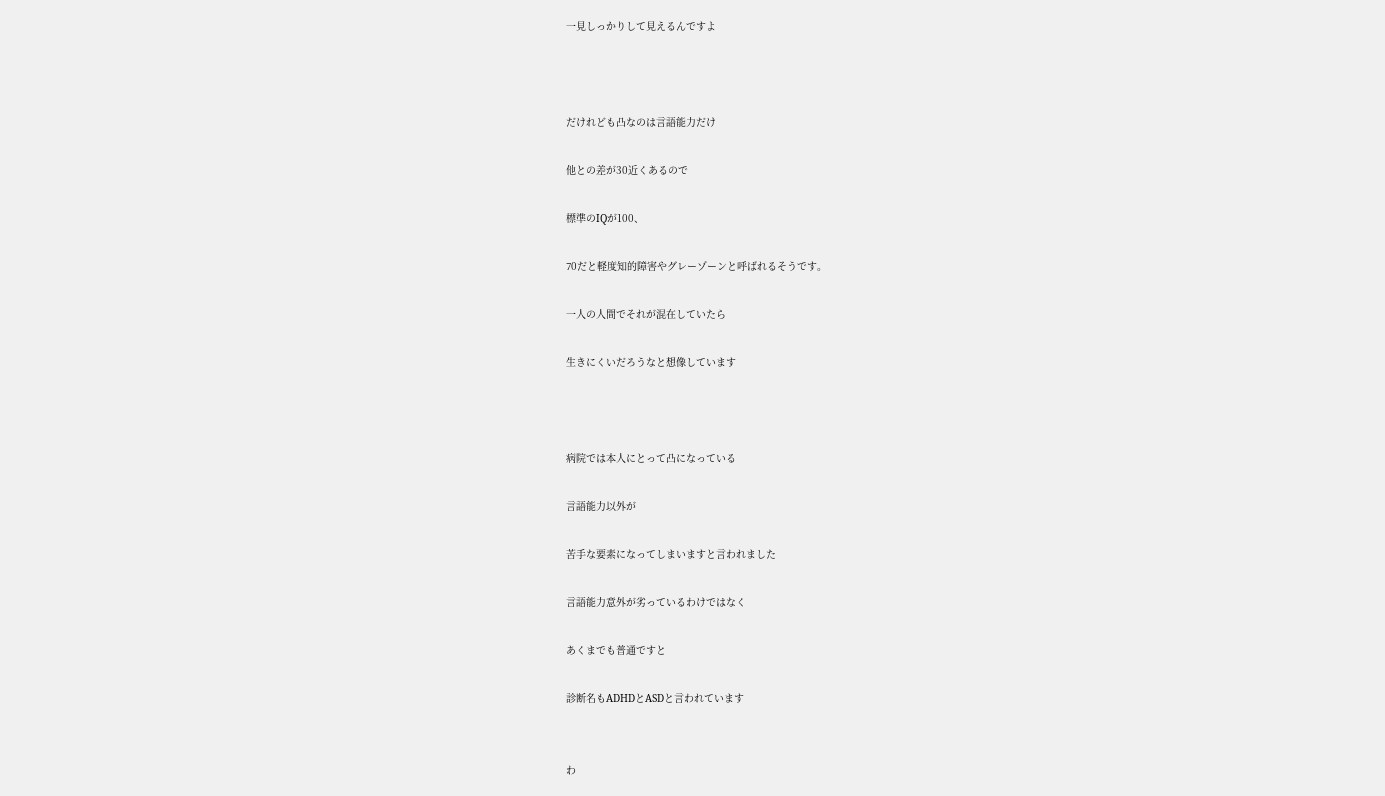一見しっかりして見えるんですよ



だけれども凸なのは言語能力だけ

他との差が30近くあるので

標準のIQが100、

70だと軽度知的障害やグレーゾーンと呼ばれるそうです。

一人の人間でそれが混在していたら

生きにくいだろうなと想像しています



病院では本人にとって凸になっている

言語能力以外が

苦手な要素になってしまいますと言われました

言語能力意外が劣っているわけではなく

あくまでも普通ですと

診断名もADHDとASDと言われています


わ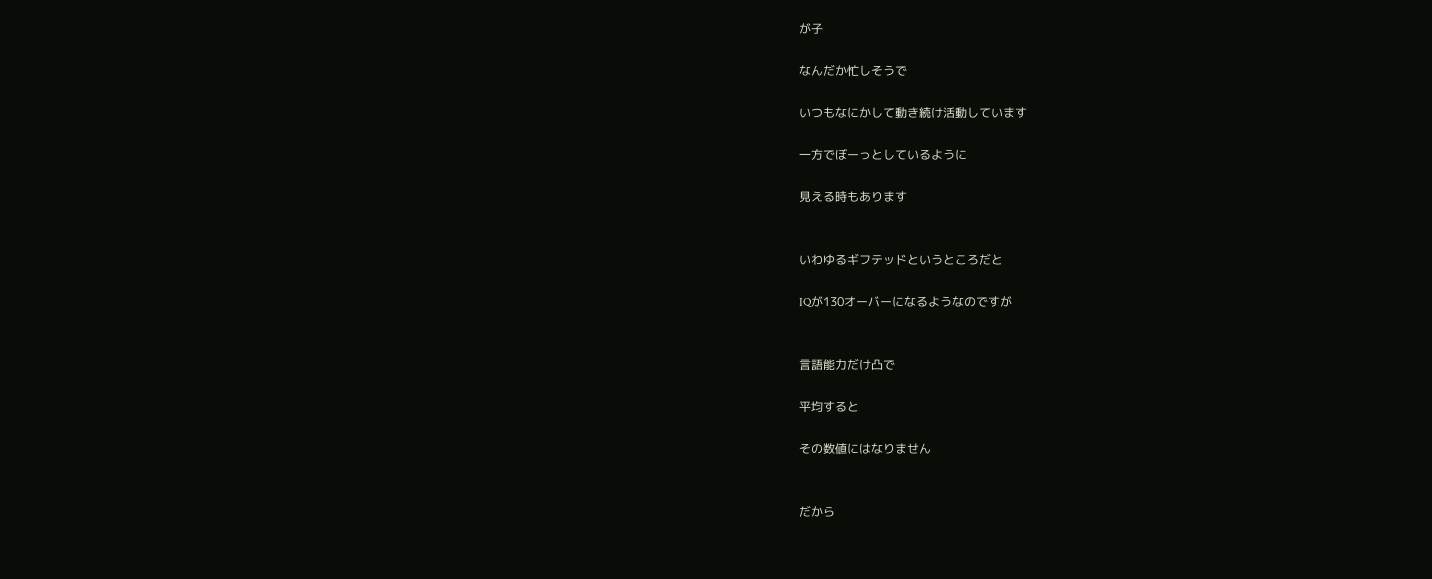が子

なんだか忙しそうで

いつもなにかして動き続け活動しています

一方でぼーっとしているように

見える時もあります


いわゆるギフテッドというところだと

IQが130オーバーになるようなのですが


言語能力だけ凸で

平均すると

その数値にはなりません


だから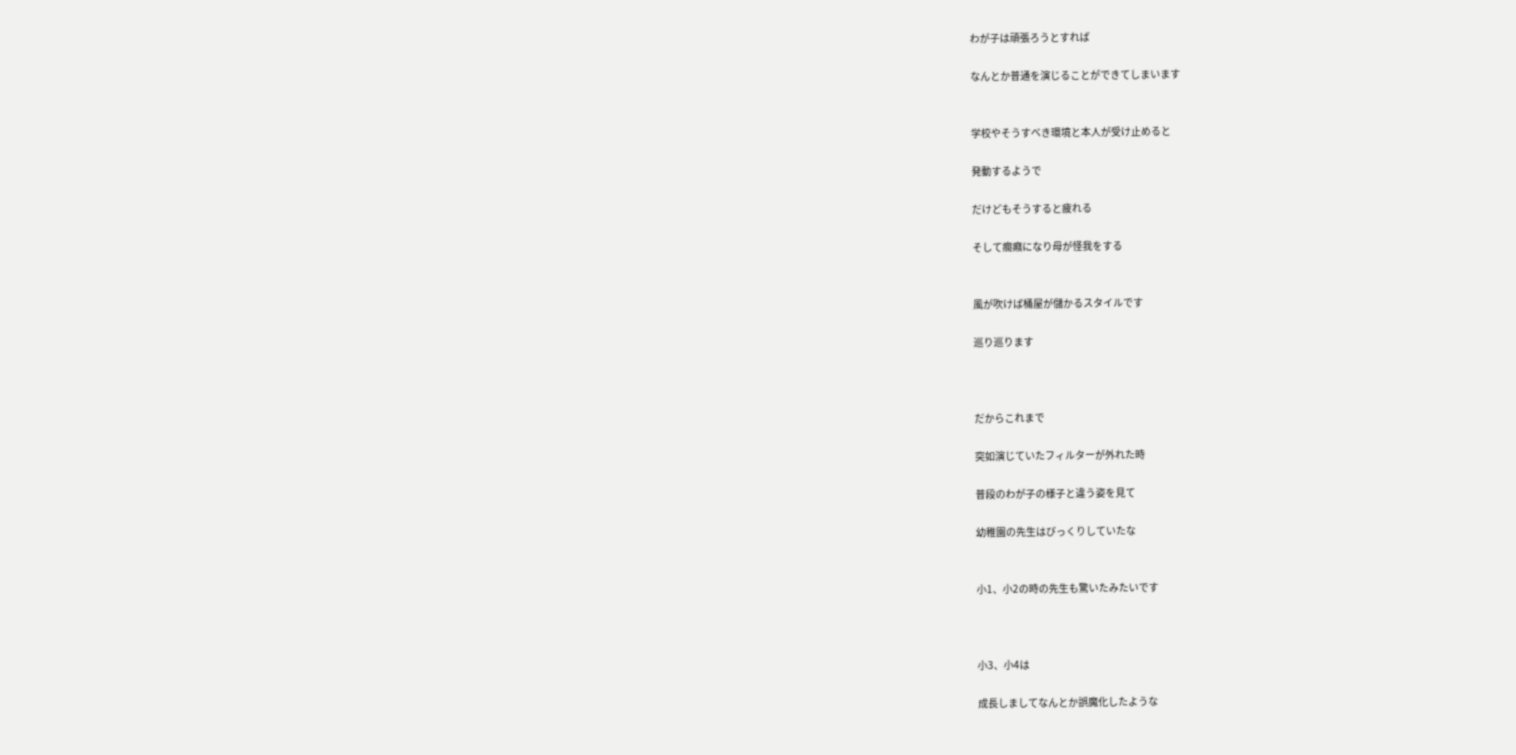わが子は頑張ろうとすれば

なんとか普通を演じることができてしまいます


学校やそうすべき環境と本人が受け止めると

発動するようで

だけどもそうすると疲れる

そして癇癪になり母が怪我をする


風が吹けば桶屋が儲かるスタイルです

巡り巡ります



だからこれまで

突如演じていたフィルターが外れた時

普段のわが子の様子と違う姿を見て

幼稚園の先生はびっくりしていたな


小1、小2の時の先生も驚いたみたいです



小3、小4は

成長しましてなんとか誤魔化したような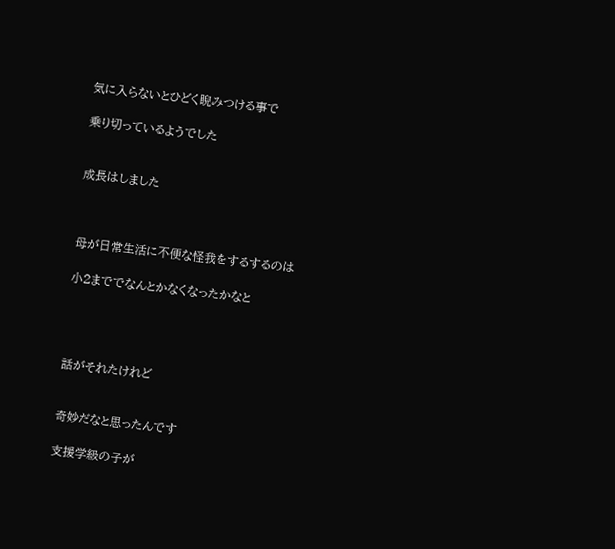気に入らないとひどく睨みつける事で

乗り切っているようでした


成長はしました



母が日常生活に不便な怪我をするするのは

小2まででなんとかなくなったかなと




話がそれたけれど


奇妙だなと思ったんです

支援学級の子が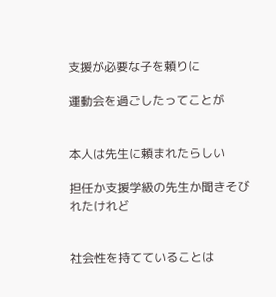支援が必要な子を頼りに

運動会を過ごしたってことが


本人は先生に頼まれたらしい

担任か支援学級の先生か聞きそびれたけれど


社会性を持てていることは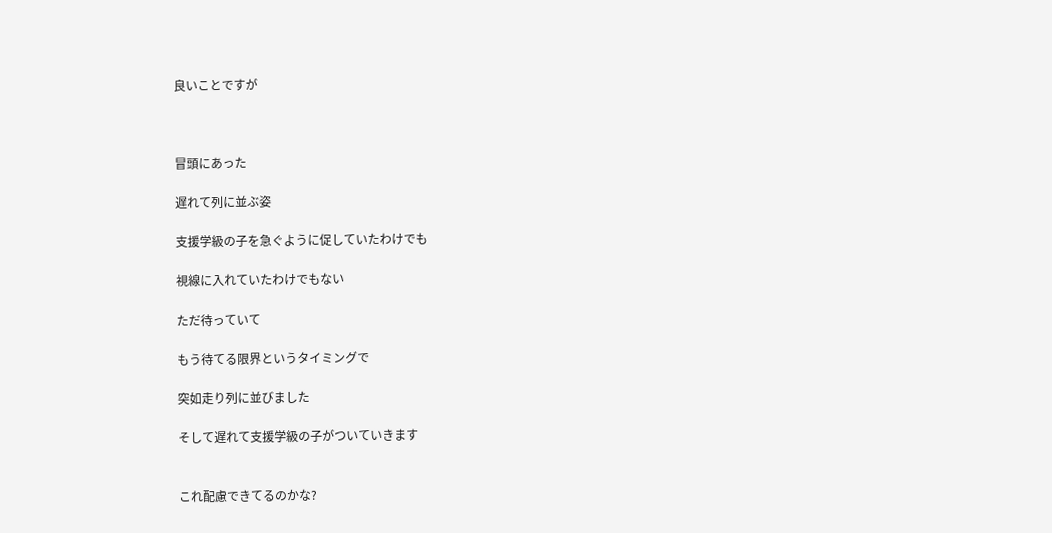良いことですが



冒頭にあった

遅れて列に並ぶ姿

支援学級の子を急ぐように促していたわけでも

視線に入れていたわけでもない

ただ待っていて

もう待てる限界というタイミングで

突如走り列に並びました

そして遅れて支援学級の子がついていきます


これ配慮できてるのかな?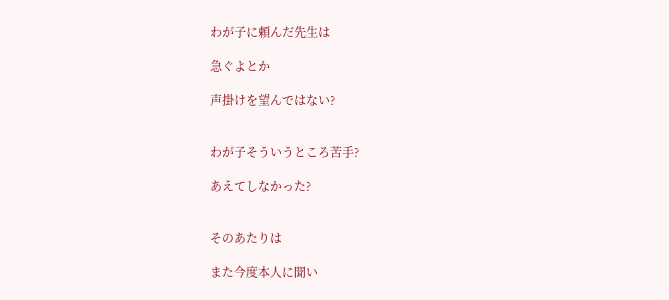わが子に頼んだ先生は

急ぐよとか

声掛けを望んではない?


わが子そういうところ苦手?

あえてしなかった?


そのあたりは

また今度本人に聞い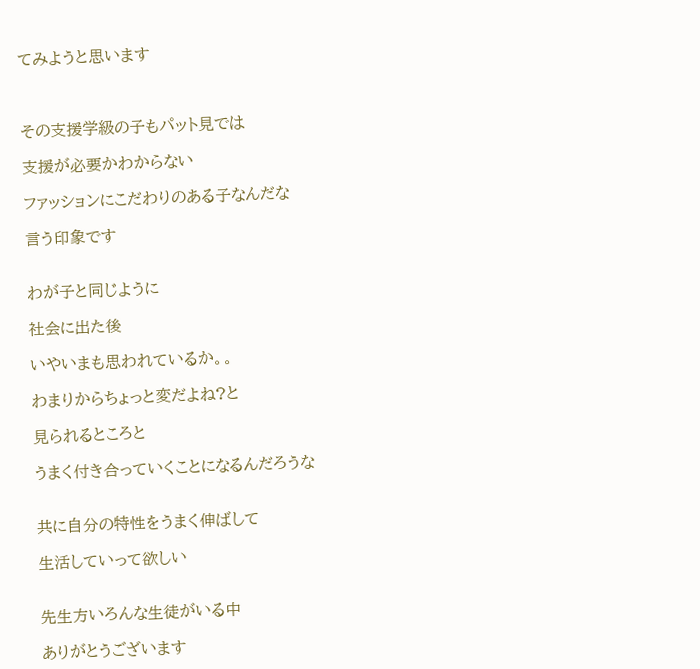てみようと思います



その支援学級の子もパット見では

支援が必要かわからない

ファッションにこだわりのある子なんだな

言う印象です


わが子と同じように

社会に出た後

いやいまも思われているか。。

わまりからちょっと変だよね?と

見られるところと

うまく付き合っていくことになるんだろうな


共に自分の特性をうまく伸ばして

生活していって欲しい


先生方いろんな生徒がいる中

ありがとうございます